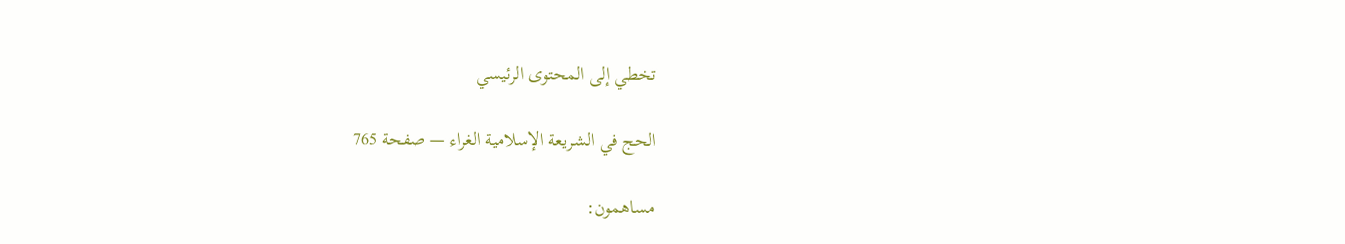تخطي إلى المحتوى الرئيسي

الحج في الشريعة الإسلامية الغراء — صفحة 765

مساهمون: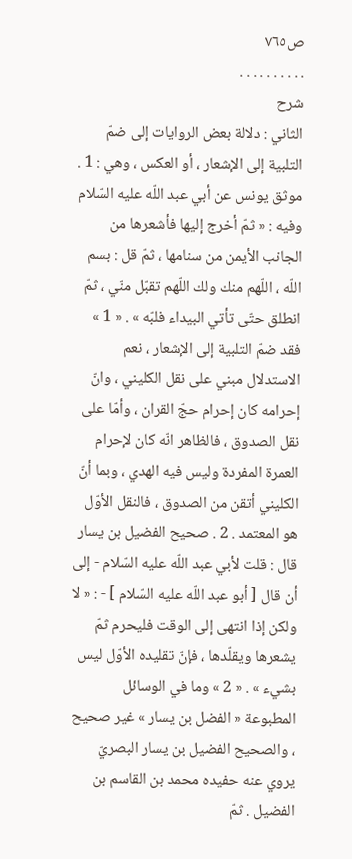ص٧٦٥
. . . . . . . . . .
شرح
الثاني : دلالة بعض الروايات إلى ضمّ التلبية إلى الإشعار ، أو العكس ، وهي : 1 . موثق يونس عن أبي عبد اللّه عليه السّلام وفيه : « ثمّ أخرج إليها فأشعرها من الجانب الأيمن من سنامها ، ثمّ قل : بسم اللّه ، اللّهم منك ولك اللّهم تقبّل منّي ، ثمّ انطلق حتّى تأتي البيداء فلبّه » . « 1 » فقد ضمّ التلبية إلى الإشعار ، نعم الاستدلال مبني على نقل الكليني ، وانّ إحرامه كان إحرام حجّ القران ، وأمّا على نقل الصدوق ، فالظاهر انّه كان لإحرام العمرة المفردة وليس فيه الهدي ، وبما أنّ الكليني أتقن من الصدوق ، فالنقل الأوّل هو المعتمد . 2 . صحيح الفضيل بن يسار قال : قلت لأبي عبد اللّه عليه السّلام - إلى أن قال [ أبو عبد اللّه عليه السّلام ] - : « لا ولكن إذا انتهى إلى الوقت فليحرم ثمّ يشعرها ويقلّدها ، فإنّ تقليده الأوّل ليس بشيء » . « 2 » وما في الوسائل المطبوعة « الفضل بن يسار » غير صحيح ، والصحيح الفضيل بن يسار البصريّ يروي عنه حفيده محمد بن القاسم بن الفضيل . ثمّ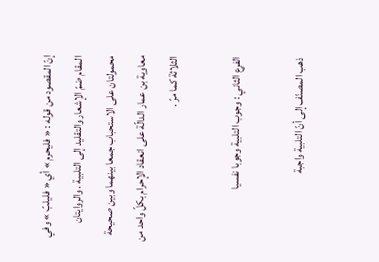إنّ المقصود من قوله : « فليحرم » أي « فليلبّ » وفي المقام ضمّ الإشعار والتقليد إلى التلبية . والروايتان محمولتان على الاستحباب جمعا بينهما وبين صحيحة معاوية بن عمار الدالّة على انعقاد الإحرام بكلّ واحد من الثلاثة كما مرّ .

الفرع الثاني : وجوب التلبية وجوبا نفسيا

ذهب المصنّف إلى أنّ التلبية واجبة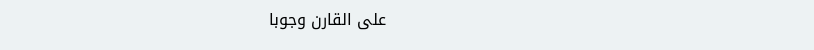على القارن وجوبا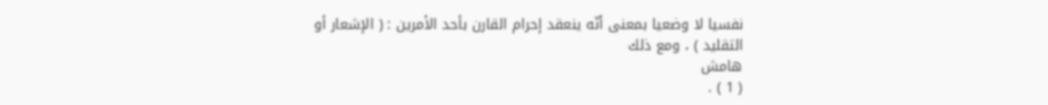نفسيا لا وضعيا بمعنى أنّه ينعقد إحرام القارن بأحد الأمرين : ( الإشعار أو التقليد ) ، ومع ذلك
هامش
( 1 ) .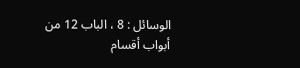الوسائل : 8 ، الباب 12 من أبواب أقسام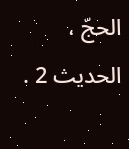الحجّ ، الحديث 2 .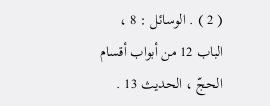( 2 ) . الوسائل : 8 ، الباب 12 من أبواب أقسام الحجّ ، الحديث 13 .